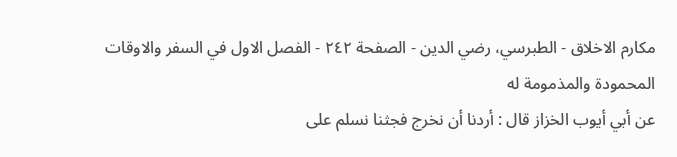مكارم الاخلاق - الطبرسي، رضي الدين - الصفحة ٢٤٢ - الفصل الاول في السفر والاوقات المحمودة والمذمومة له
عن أبي أيوب الخزاز قال : أردنا أن نخرج فجثنا نسلم على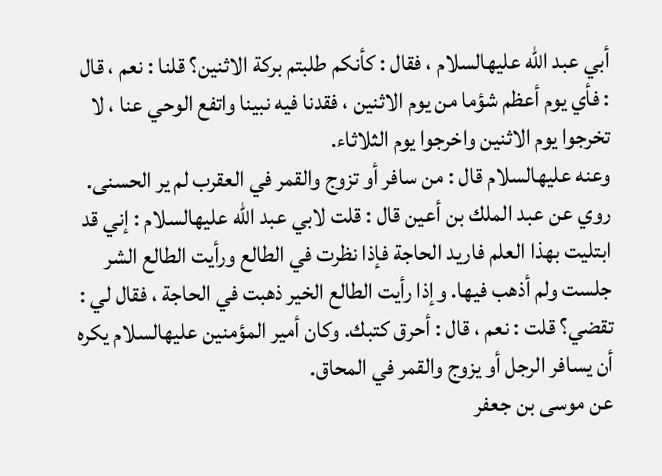أبي عبد الله عليهالسلام ، فقال : كأنكم طلبتم بركة الاثنين؟ قلنا : نعم ، قال : فأي يوم أعظم شؤما من يوم الاثنين ، فقدنا فيه نبينا واتفع الوحي عنا ، لا تخرجوا يوم الاثنين واخرجوا يوم الثلاثاء.
وعنه عليهالسلام قال : من سافر أو تزوج والقمر في العقرب لم ير الحسنى.
روي عن عبد الملك بن أعين قال : قلت لابي عبد الله عليهالسلام : إني قد ابتليت بهذا العلم فاريد الحاجة فإذا نظرت في الطالع ورأيت الطالع الشر جلست ولم أذهب فيها. وإذا رأيت الطالع الخير ذهبت في الحاجة ، فقال لي : تقضي؟ قلت : نعم ، قال : أحرق كتبك. وكان أمير المؤمنين عليهالسلام يكره أن يسافر الرجل أو يزوج والقمر في المحاق.
عن موسى بن جعفر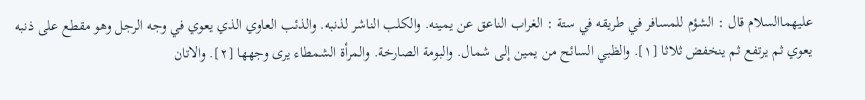عليهماالسلام قال : الشؤم للمسافر في طريقه في ستة : الغراب الناعق عن يمينه. والكلب الناشر لذنبه. والذئب العاوي الذي يعوي في وجه الرجل وهو مقطع على ذنبه يعوي ثم يرتفع ثم ينخفض ثلاثا [١]. والظبي السائح من يمين إلى شمال. والبومة الصارخة. والمرأة الشمطاء يرى وجهها [٢]. والاتان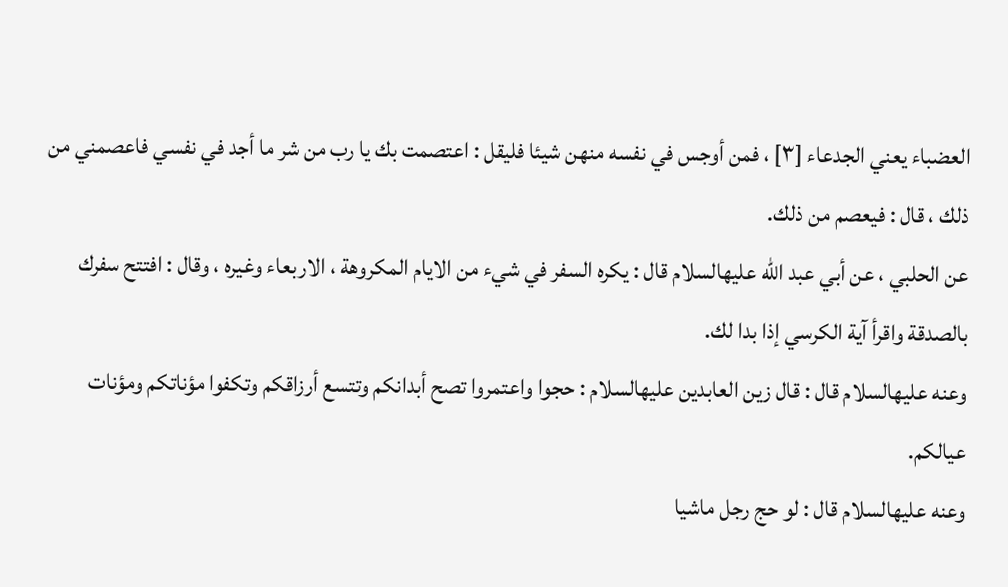العضباء يعني الجدعاء [٣] ، فمن أوجس في نفسه منهن شيئا فليقل : اعتصمت بك يا رب من شر ما أجد في نفسي فاعصمني من ذلك ، قال : فيعصم من ذلك.
عن الحلبي ، عن أبي عبد الله عليهالسلام قال : يكره السفر في شيء من الايام المكروهة ، الاربعاء وغيره ، وقال : افتتح سفرك بالصدقة واقرأ آية الكرسي إذا بدا لك.
وعنه عليهالسلام قال : قال زين العابدين عليهالسلام : حجوا واعتمروا تصح أبدانكم وتتسع أرزاقكم وتكفوا مؤناتكم ومؤنات عيالكم.
وعنه عليهالسلام قال : لو حج رجل ماشيا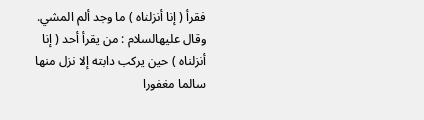فقرأ ( إنا أنزلناه ) ما وجد ألم المشي.
وقال عليهالسلام : من يقرأ أحد ( إنا أنزلناه ) حين يركب دابته إلا نزل منها سالما مغفورا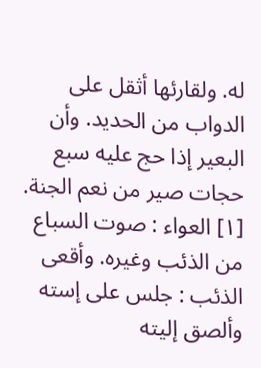له. ولقارئها أثقل على الدواب من الحديد. وأن البعير إذا حج عليه سبع حجات صير من نعم الجنة.
[١] العواء : صوت السباع من الذئب وغيره. وأقعى الذئب : جلس على إسته وألصق إليته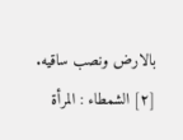بالارض ونصب ساقيه.
[٢] الشمطاء : المرأة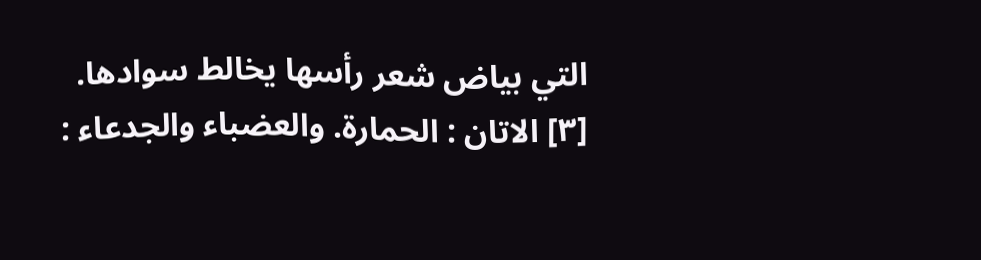التي بياض شعر رأسها يخالط سوادها.
[٣] الاتان : الحمارة. والعضباء والجدعاء :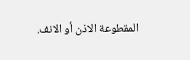المقطوعة الاذن أو الانف.